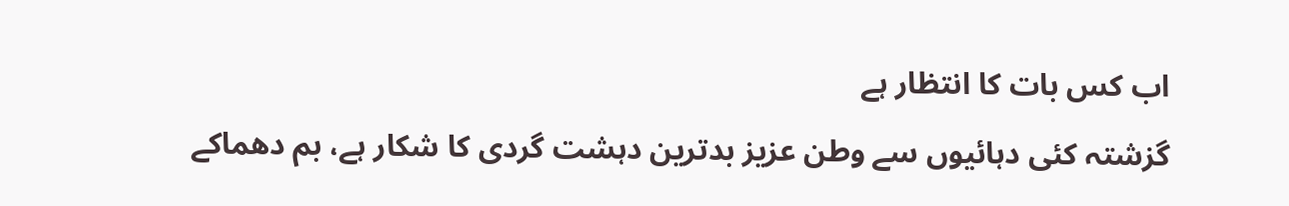اب کس بات کا انتظار ہے
گزشتہ کئی دہائیوں سے وطن عزیز بدترین دہشت گردی کا شکار ہے، بم دھماکے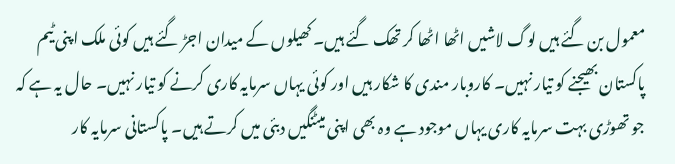معمول بن گئے ہیں لوگ لاشیں اٹھا اٹھا کر تھک گئے ہیں۔ کھیلوں کے میدان اجڑ گئے ہیں کوئی ملک اپنی ٹیم پاکستان بھیجنے کو تیار نہیں۔ کاروبار مندی کا شکار ہیں اور کوئی یہاں سرمایہ کاری کرنے کو تیار نہیں۔ حال یہ ہے کہ جو تھوڑی بہت سرمایہ کاری یہاں موجود ہے وہ بھی اپنی میٹنگیں دبئی میں کرتے ہیں۔ پاکستانی سرمایہ کار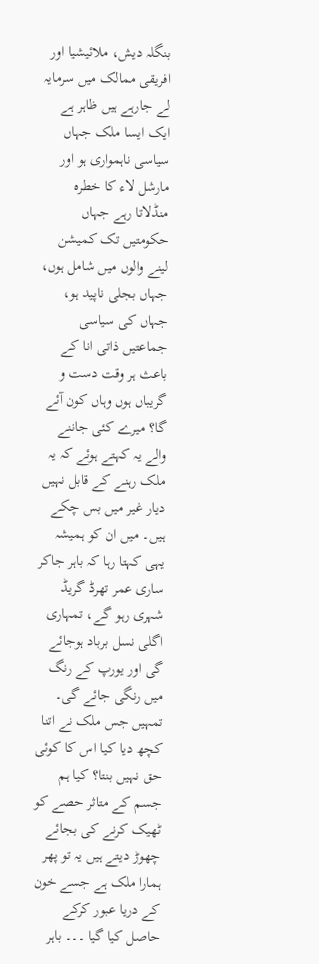بنگلہ دیش، ملائیشیا اور افریقی ممالک میں سرمایہ لے جارہے ہیں ظاہر ہے ایک ایسا ملک جہاں سیاسی ناہمواری ہو اور مارشل لاء کا خطرہ منڈلاتا رہے جہاں حکومتیں تک کمیشن لینے والوں میں شامل ہوں، جہاں بجلی ناپید ہو، جہاں کی سیاسی جماعتیں ذاتی انا کے باعث ہر وقت دست و گریباں ہوں وہاں کون آئے گا؟ میرے کئی جاننے والے یہ کہتے ہوئے کہ یہ ملک رہنے کے قابل نہیں دیار غیر میں بس چکے ہیں۔ میں ان کو ہمیشہ یہی کہتا رہا کہ باہر جاکر ساری عمر تھرڈ گریڈ شہری رہو گے، تمہاری اگلی نسل برباد ہوجائے گی اور یورپ کے رنگ میں رنگی جائے گی۔ تمہیں جس ملک نے اتنا کچھ دیا کیا اس کا کوئی حق نہیں بنتا؟ کیا ہم جسم کے متاثر حصے کو ٹھیک کرنے کی بجائے چھوڑ دیتے ہیں یہ تو پھر ہمارا ملک ہے جسے خون کے دریا عبور کرکے حاصل کیا گیا ۔۔۔ باہر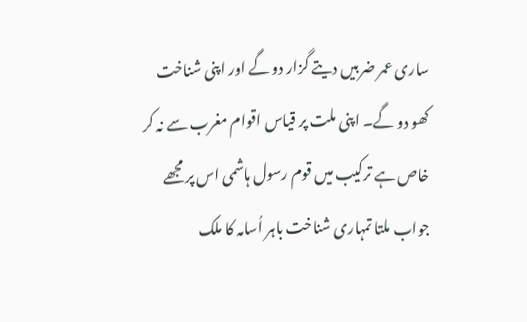ساری عمر ضربیں دیتے گزار دو گے اور اپنی شناخت کھو دو گے۔ اپنی ملت پر قیاس اقوام مغرب سے نہ کر خاص ہے ترکیب میں قوم رسول ہاشمی اس پر مجھے جواب ملتا تمہاری شناخت باہر اُسامہ کا ملک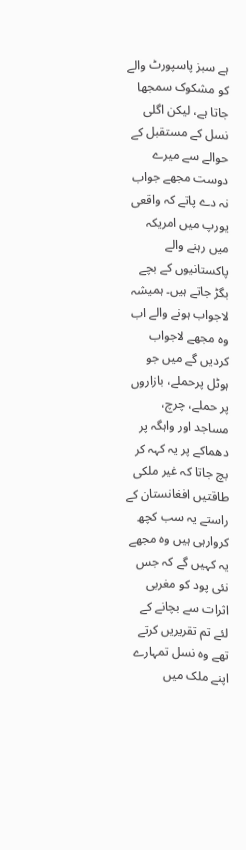ہے سبز پاسپورٹ والے کو مشکوک سمجھا جاتا ہے، لیکن اگلی نسل کے مستقبل کے حوالے سے میرے دوست مجھے جواب نہ دے پاتے کہ واقعی یورپ میں امریکہ میں رہنے والے پاکستانیوں کے بچے بگڑ جاتے ہیں۔ ہمیشہ لاجواب ہونے والے اب وہ مجھے لاجواب کردیں گے میں جو ہوٹل پرحملے، بازاروں پر حملے، چرچ، مساجد اور واہگہ پر دھماکے پر یہ کہہ کر بچ جاتا کہ غیر ملکی طاقتیں افغانستان کے راستے یہ سب کچھ کروارہی ہیں وہ مجھے یہ کہیں گے کہ جس نئی پود کو مغربی اثرات سے بچانے کے لئے تم تقریریں کرتے تھے وہ نسل تمہارے اپنے ملک میں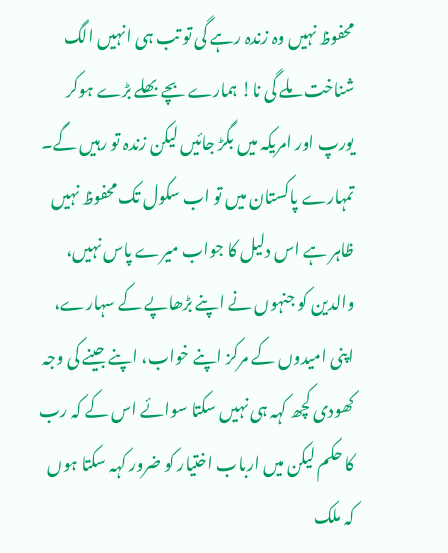محفوظ نہیں وہ زندہ رہے گی تو تب ہی انہیں الگ شناخت ملے گی نا! ہمارے بچے بھلے بڑے ہوکر یورپ اور امریکہ میں بگڑ جائیں لیکن زندہ تو رہیں گے۔ تمہارے پاکستان میں تو اب سکول تک محفوظ نہیں ظاہر ہے اس دلیل کا جواب میرے پاس نہیں، والدین کو جنہوں نے اپنے بڑھاپے کے سہارے، اپنی امیدوں کے مرکز اپنے خواب، اپنے جینے کی وجہ کھودی کچھ کہہ ہی نہیں سکتا سوائے اس کے کہ رب کا حکم لیکن میں ارباب اختیار کو ضرور کہہ سکتا ہوں کہ ملک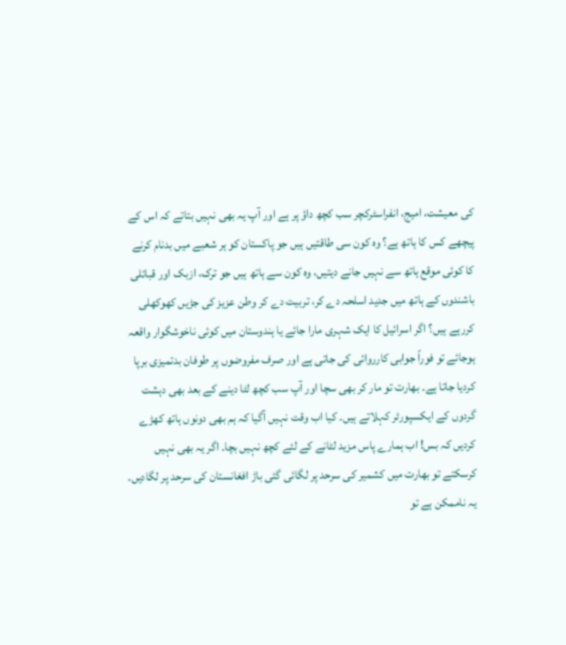کی معیشت، امیج، انفراسٹرکچر سب کچھ داؤ پر ہے اور آپ یہ بھی نہیں بتاتے کہ اس کے پیچھے کس کا ہاتھ ہے؟ وہ کون سی طاقتیں ہیں جو پاکستان کو ہر شعبے میں بدنام کرنے کا کوئی موقع ہاتھ سے نہیں جانے دیتیں، وہ کون سے ہاتھ ہیں جو ترک، ازبک اور قبائلی باشندوں کے ہاتھ میں جدید اسلحہ دے کر، تربیت دے کر وطن عزیز کی جڑیں کھوکھلی کررہے ہیں؟ اگر اسرائیل کا ایک شہری مارا جائے یا ہندوستان میں کوئی ناخوشگوار واقعہ ہوجائے تو فوراً جوابی کارروائی کی جاتی ہے اور صرف مفروضوں پر طوفان بدتمیزی برپا کردیا جاتا ہے۔ بھارت تو مار کر بھی سچا اور آپ سب کچھ لٹا دینے کے بعد بھی دہشت گردوں کے ایکسپورٹر کہلاتے ہیں۔ کیا اب وقت نہیں آگیا کہ ہم بھی دونوں ہاتھ کھڑے کردیں کہ بس! اب ہمارے پاس مزید لٹانے کے لئے کچھ نہیں بچا۔ اگر یہ بھی نہیں کرسکتے تو بھارت میں کشمیر کی سرحد پر لگائی گئی باڑ افغانستان کی سرحد پر لگادیں۔ یہ ناممکن ہے تو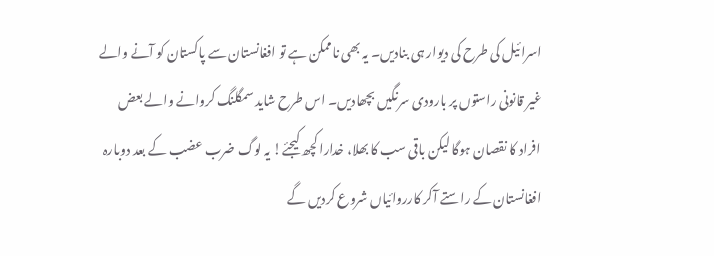اسرائیل کی طرح کی دیوار ہی بنادیں۔ یہ بھی ناممکن ہے تو افغانستان سے پاکستان کو آنے والے غیر قانونی راستوں پر بارودی سرنگیں بچھادیں۔ اس طرح شاید سمگلنگ کروانے والے بعض افراد کا نقصان ہوگا لیکن باقی سب کا بھلا، خدارا کچھ کیجئے! یہ لوگ ضرب عضب کے بعد دوبارہ افغانستان کے راستے آکر کارروائیاں شروع کردیں گے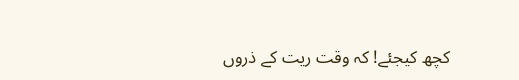کچھ کیجئے! کہ وقت ریت کے ذروں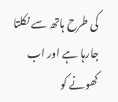کی طرح ہاتھ سے نکلتا جارہا ہے اور اب کھونے کو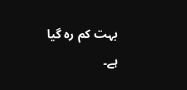بہت کم رہ گیا ہے۔